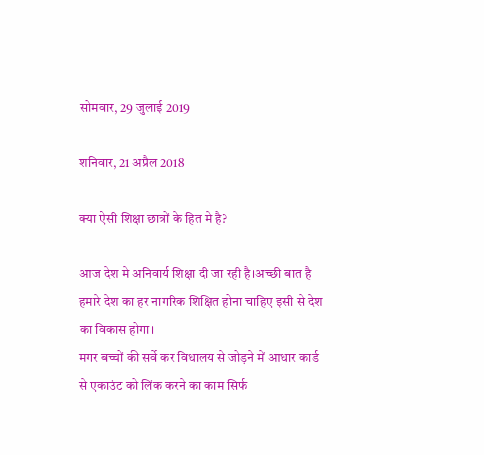सोमवार, 29 जुलाई 2019

शनिवार, 21 अप्रैल 2018

क्या ऐसी शिक्षा छात्रों के हित मे है?

आज देश मे अनिवार्य शिक्षा दी जा रही है।अच्छी बात है हमारे देश का हर नागरिक शिक्षित होना चाहिए इसी से देश का विकास होगा।
मगर बच्चों की सर्वे कर विधालय से जोड़ने में आधार कार्ड से एकाउंट को लिंक करने का काम सिर्फ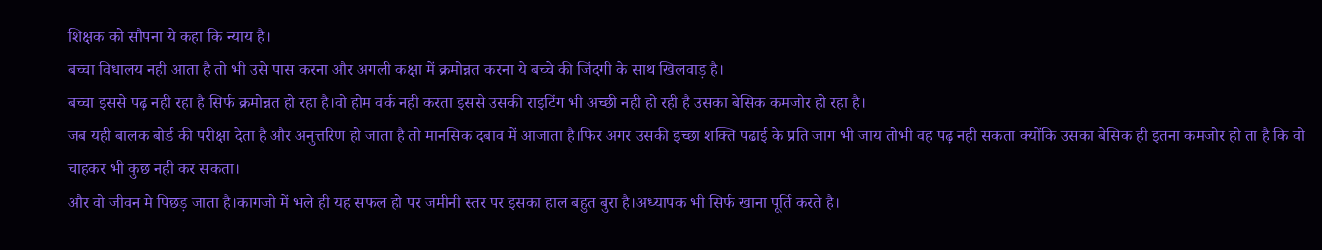शिक्षक को सौपना ये कहा कि न्याय है।
बच्चा विधालय नही आता है तो भी उसे पास करना और अगली कक्षा में क्रमोन्नत करना ये बच्चे की जिंदगी के साथ खिलवाड़ है।
बच्चा इससे पढ़ नही रहा है सिर्फ क्रमोन्नत हो रहा है।वो होम वर्क नही करता इससे उसकी राइटिंग भी अच्छी नही हो रही है उसका बेसिक कमजोर हो रहा है।
जब यही बालक बोर्ड की परीक्षा देता है और अनुत्तरिण हो जाता है तो मानसिक दबाव में आजाता है।फिर अगर उसकी इच्छा शक्ति पढाई के प्रति जाग भी जाय तोभी वह पढ़ नही सकता क्योंकि उसका बेसिक ही इतना कमजोर हो ता है कि वो चाहकर भी कुछ नही कर सकता।
और वो जीवन मे पिछड़ जाता है।कागजो में भले ही यह सफल हो पर जमीनी स्तर पर इसका हाल बहुत बुरा है।अध्यापक भी सिर्फ खाना पूर्ति करते है।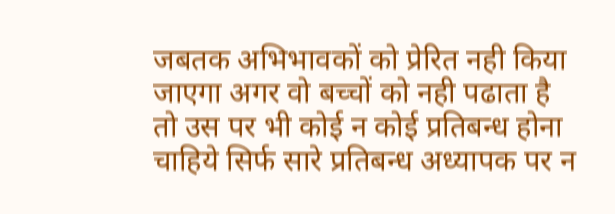जबतक अभिभावकों को प्रेरित नही किया जाएगा अगर वो बच्चों को नही पढाता है तो उस पर भी कोई न कोई प्रतिबन्ध होना चाहिये सिर्फ सारे प्रतिबन्ध अध्यापक पर न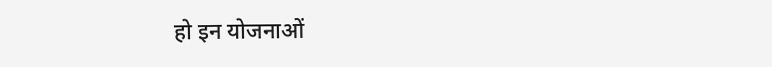हो इन योजनाओं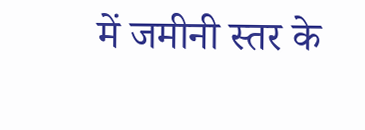में जमीनी स्तर के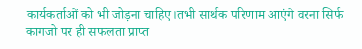कार्यकर्ताओं को भी जोड़ना चाहिए।तभी सार्थक परिणाम आएंगे वरना सिर्फ कागजो पर ही सफलता प्राप्त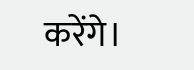करेंगे।